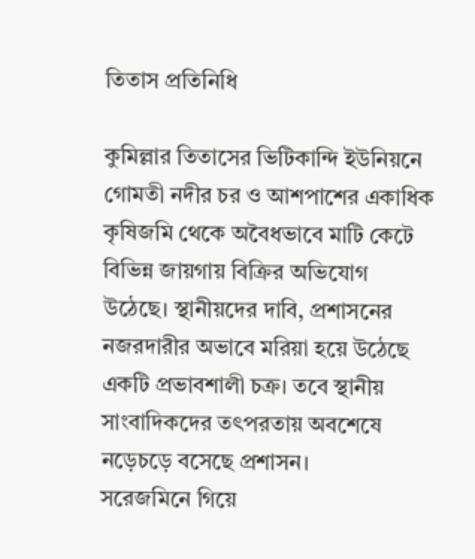তিতাস প্রতিনিধি

কুমিল্লার তিতাসের ভিটিকান্দি ইউনিয়নে গোমতী নদীর চর ও আশপাশের একাধিক কৃষিজমি থেকে অবৈধভাবে মাটি কেটে বিভিন্ন জায়গায় বিক্রির অভিযোগ উঠেছে। স্থানীয়দের দাবি, প্রশাসনের নজরদারীর অভাবে মরিয়া হয়ে উঠেছে একটি প্রভাবশালী চক্র। তবে স্থানীয় সাংবাদিকদের তৎপরতায় অবশেষে নড়েচড়ে বসেছে প্রশাসন।
সরেজমিনে গিয়ে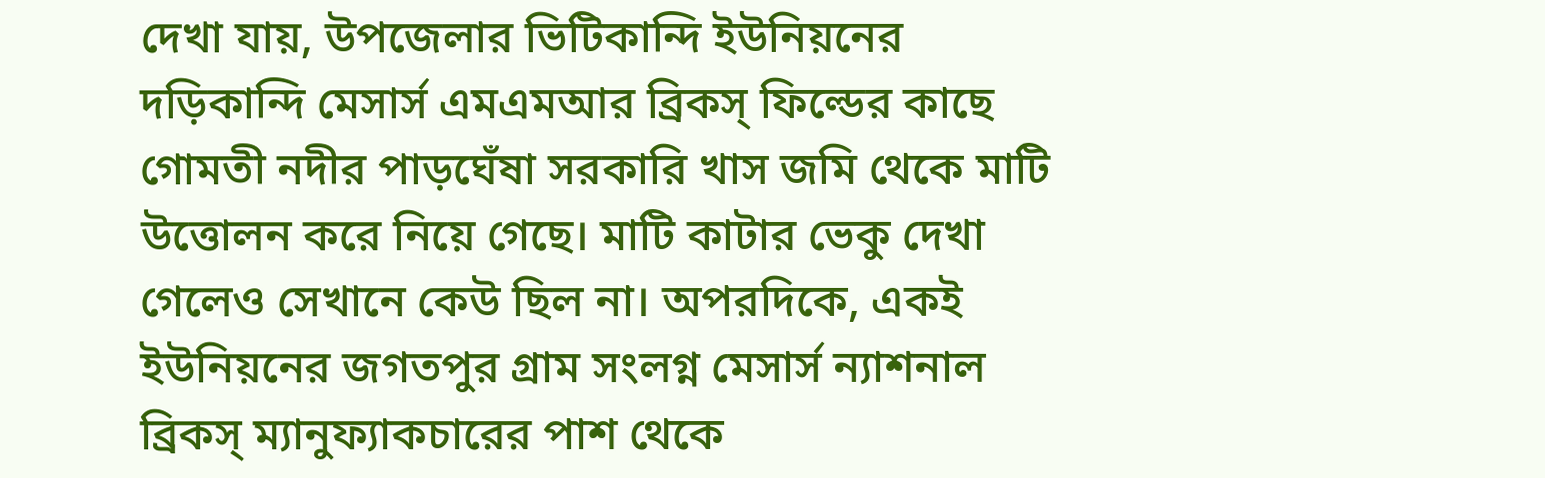দেখা যায়, উপজেলার ভিটিকান্দি ইউনিয়নের দড়িকান্দি মেসার্স এমএমআর ব্রিকস্ ফিল্ডের কাছে গোমতী নদীর পাড়ঘেঁষা সরকারি খাস জমি থেকে মাটি উত্তোলন করে নিয়ে গেছে। মাটি কাটার ভেকু দেখা গেলেও সেখানে কেউ ছিল না। অপরদিকে, একই ইউনিয়নের জগতপুর গ্রাম সংলগ্ন মেসার্স ন্যাশনাল ব্রিকস্ ম্যানুফ্যাকচারের পাশ থেকে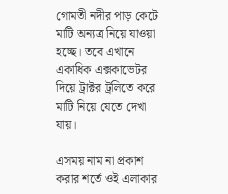গোমতী নদীর পাড় কেটে মাটি অন্যত্র নিয়ে যাওয়া হচ্ছে। তবে এখানে একাধিক এক্সকাভেটর দিয়ে ট্রাক্টর ট্রলিতে করে মাটি নিয়ে যেতে দেখা যায়।

এসময় নাম না প্রকাশ করার শর্তে ওই এলাকার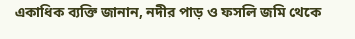একাধিক ব্যক্তি জানান, নদীর পাড় ও ফসলি জমি থেকে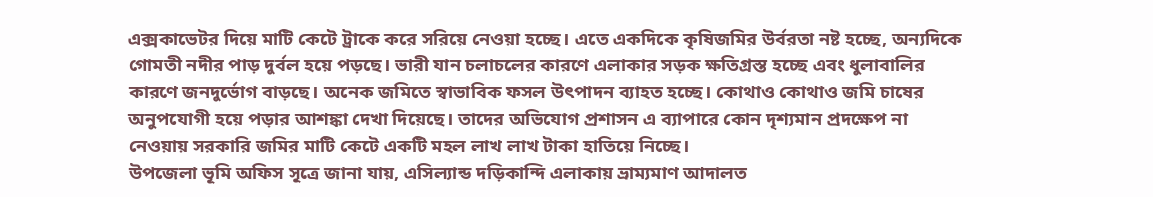এক্সকাভেটর দিয়ে মাটি কেটে ট্রাকে করে সরিয়ে নেওয়া হচ্ছে। এতে একদিকে কৃষিজমির উর্বরতা নষ্ট হচ্ছে, অন্যদিকে গোমতী নদীর পাড় দুর্বল হয়ে পড়ছে। ভারী যান চলাচলের কারণে এলাকার সড়ক ক্ষতিগ্রস্ত হচ্ছে এবং ধুলাবালির কারণে জনদুর্ভোগ বাড়ছে। অনেক জমিতে স্বাভাবিক ফসল উৎপাদন ব্যাহত হচ্ছে। কোথাও কোথাও জমি চাষের অনুপযোগী হয়ে পড়ার আশঙ্কা দেখা দিয়েছে। তাদের অভিযোগ প্রশাসন এ ব্যাপারে কোন দৃশ্যমান প্রদক্ষেপ না নেওয়ায় সরকারি জমির মাটি কেটে একটি মহল লাখ লাখ টাকা হাতিয়ে নিচ্ছে।
উপজেলা ভূমি অফিস সূত্রে জানা যায়, এসিল্যান্ড দড়িকান্দি এলাকায় ভ্রাম্যমাণ আদালত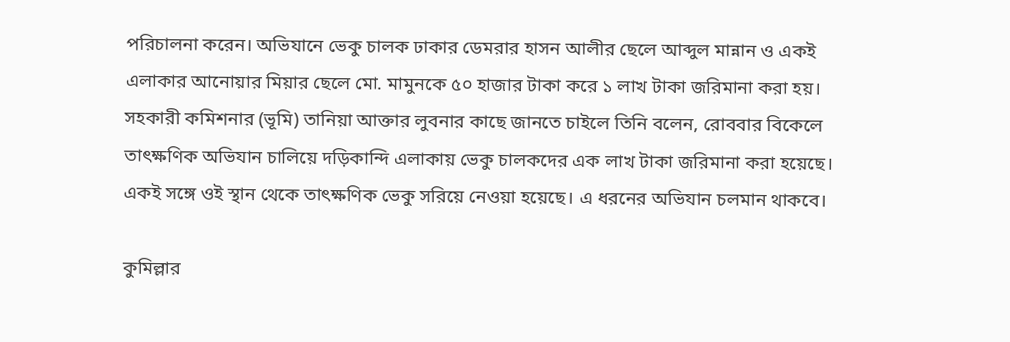পরিচালনা করেন। অভিযানে ভেকু চালক ঢাকার ডেমরার হাসন আলীর ছেলে আব্দুল মান্নান ও একই এলাকার আনোয়ার মিয়ার ছেলে মো. মামুনকে ৫০ হাজার টাকা করে ১ লাখ টাকা জরিমানা করা হয়।
সহকারী কমিশনার (ভূমি) তানিয়া আক্তার লুবনার কাছে জানতে চাইলে তিনি বলেন, রোববার বিকেলে তাৎক্ষণিক অভিযান চালিয়ে দড়িকান্দি এলাকায় ভেকু চালকদের এক লাখ টাকা জরিমানা করা হয়েছে। একই সঙ্গে ওই স্থান থেকে তাৎক্ষণিক ভেকু সরিয়ে নেওয়া হয়েছে। এ ধরনের অভিযান চলমান থাকবে।

কুমিল্লার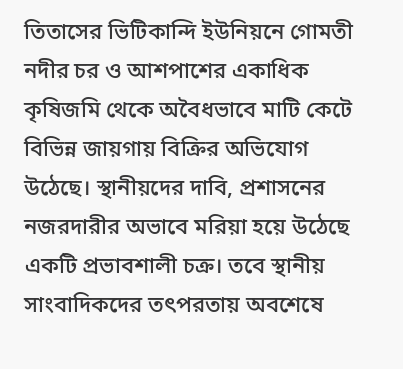তিতাসের ভিটিকান্দি ইউনিয়নে গোমতী নদীর চর ও আশপাশের একাধিক কৃষিজমি থেকে অবৈধভাবে মাটি কেটে বিভিন্ন জায়গায় বিক্রির অভিযোগ উঠেছে। স্থানীয়দের দাবি, প্রশাসনের নজরদারীর অভাবে মরিয়া হয়ে উঠেছে একটি প্রভাবশালী চক্র। তবে স্থানীয় সাংবাদিকদের তৎপরতায় অবশেষে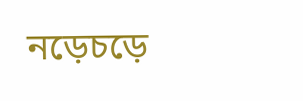নড়েচড়ে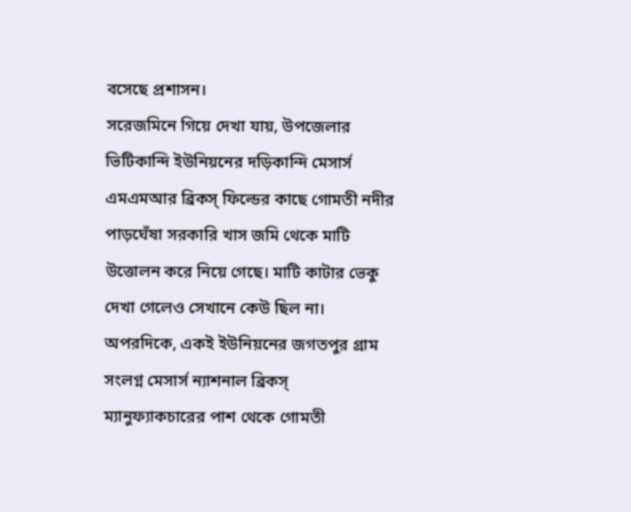বসেছে প্রশাসন।
সরেজমিনে গিয়ে দেখা যায়, উপজেলার ভিটিকান্দি ইউনিয়নের দড়িকান্দি মেসার্স এমএমআর ব্রিকস্ ফিল্ডের কাছে গোমতী নদীর পাড়ঘেঁষা সরকারি খাস জমি থেকে মাটি উত্তোলন করে নিয়ে গেছে। মাটি কাটার ভেকু দেখা গেলেও সেখানে কেউ ছিল না। অপরদিকে, একই ইউনিয়নের জগতপুর গ্রাম সংলগ্ন মেসার্স ন্যাশনাল ব্রিকস্ ম্যানুফ্যাকচারের পাশ থেকে গোমতী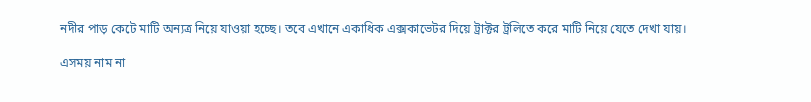নদীর পাড় কেটে মাটি অন্যত্র নিয়ে যাওয়া হচ্ছে। তবে এখানে একাধিক এক্সকাভেটর দিয়ে ট্রাক্টর ট্রলিতে করে মাটি নিয়ে যেতে দেখা যায়।

এসময় নাম না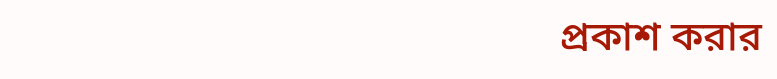প্রকাশ করার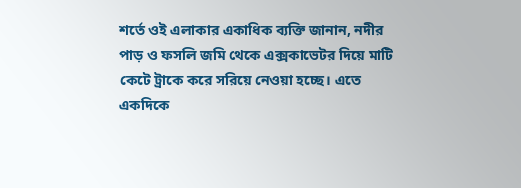শর্তে ওই এলাকার একাধিক ব্যক্তি জানান, নদীর পাড় ও ফসলি জমি থেকে এক্সকাভেটর দিয়ে মাটি কেটে ট্রাকে করে সরিয়ে নেওয়া হচ্ছে। এতে একদিকে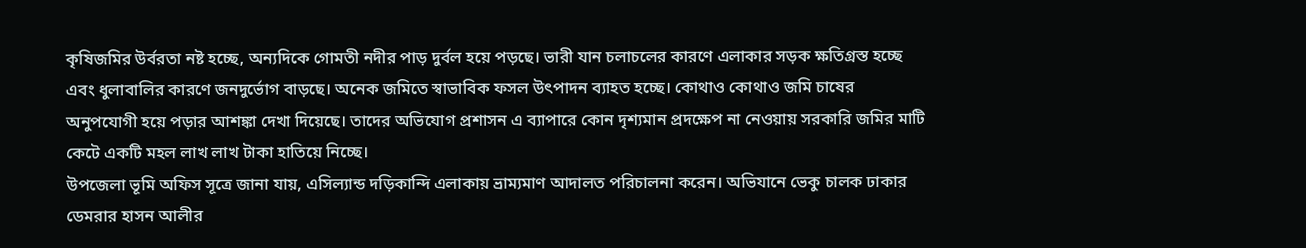কৃষিজমির উর্বরতা নষ্ট হচ্ছে, অন্যদিকে গোমতী নদীর পাড় দুর্বল হয়ে পড়ছে। ভারী যান চলাচলের কারণে এলাকার সড়ক ক্ষতিগ্রস্ত হচ্ছে এবং ধুলাবালির কারণে জনদুর্ভোগ বাড়ছে। অনেক জমিতে স্বাভাবিক ফসল উৎপাদন ব্যাহত হচ্ছে। কোথাও কোথাও জমি চাষের অনুপযোগী হয়ে পড়ার আশঙ্কা দেখা দিয়েছে। তাদের অভিযোগ প্রশাসন এ ব্যাপারে কোন দৃশ্যমান প্রদক্ষেপ না নেওয়ায় সরকারি জমির মাটি কেটে একটি মহল লাখ লাখ টাকা হাতিয়ে নিচ্ছে।
উপজেলা ভূমি অফিস সূত্রে জানা যায়, এসিল্যান্ড দড়িকান্দি এলাকায় ভ্রাম্যমাণ আদালত পরিচালনা করেন। অভিযানে ভেকু চালক ঢাকার ডেমরার হাসন আলীর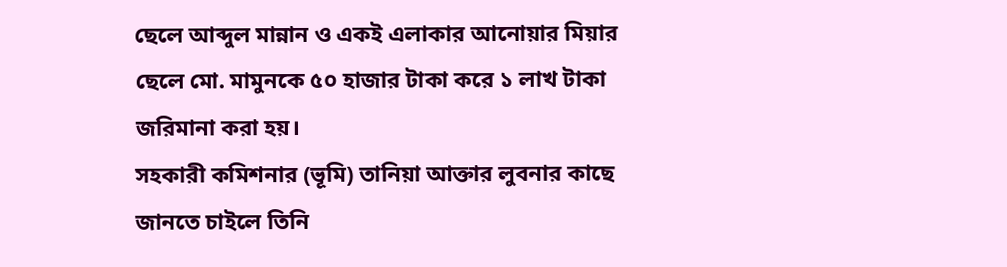ছেলে আব্দুল মান্নান ও একই এলাকার আনোয়ার মিয়ার ছেলে মো. মামুনকে ৫০ হাজার টাকা করে ১ লাখ টাকা জরিমানা করা হয়।
সহকারী কমিশনার (ভূমি) তানিয়া আক্তার লুবনার কাছে জানতে চাইলে তিনি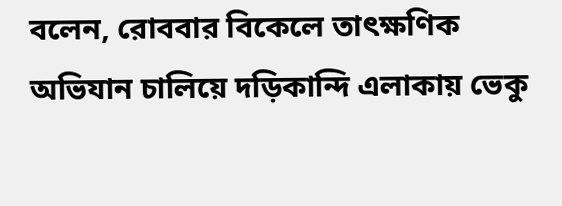বলেন, রোববার বিকেলে তাৎক্ষণিক অভিযান চালিয়ে দড়িকান্দি এলাকায় ভেকু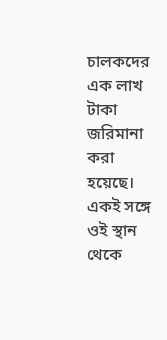চালকদের এক লাখ টাকা জরিমানা করা হয়েছে। একই সঙ্গে ওই স্থান থেকে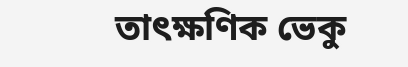তাৎক্ষণিক ভেকু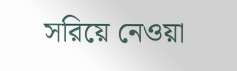সরিয়ে নেওয়া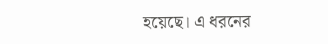হয়েছে। এ ধরনের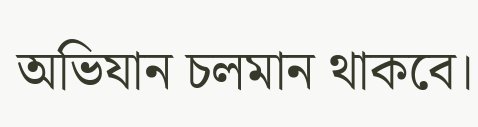অভিযান চলমান থাকবে।